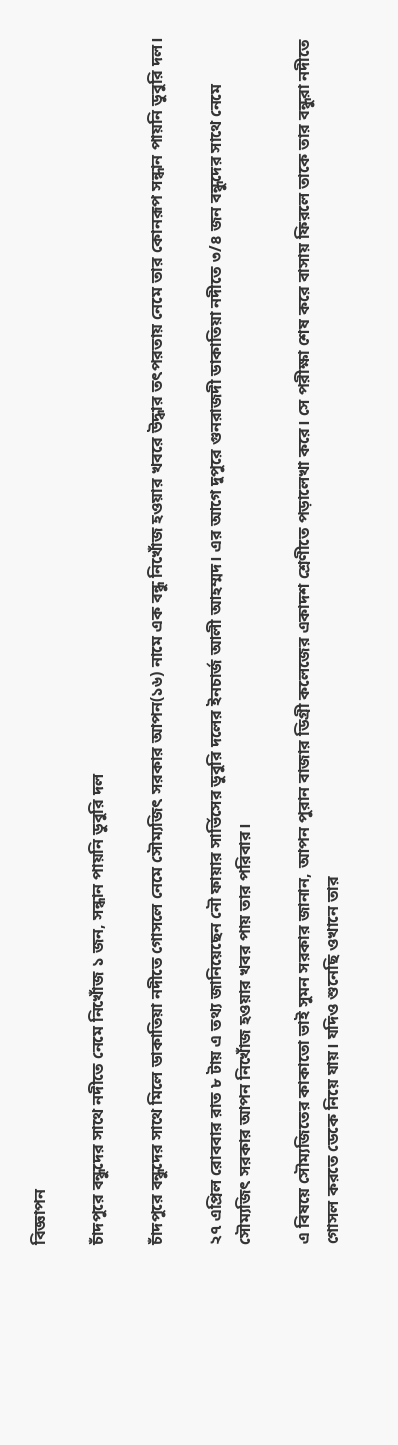বিজ্ঞাপন

চাঁদপুরে বন্ধুদের সাথে নদীতে নেমে নিখোঁজ ১ জন, সন্ধান পায়নি ডুবুরি দল

চাঁদপুরে বন্ধুদের সাথে মিলে ডাকাতিয়া নদীতে গোসলে নেমে সৌম‍্যজিৎ সরকার আপন(১৬) নামে এক বন্ধু নিখোঁজ হওয়ার খবরে উদ্ধার তৎপরতায় নেমে তার কোনরূপ সন্ধান পায়নি ডুবুরি দল।

২৭ এপ্রিল রোববার রাত ৮ টায় এ তথ্য জানিয়েছেন নৌ ফায়ার সার্ভিসের ডুবুরি দলের ইনচার্জ আলী আহম্মদ। এর আগে দুপুরে গুনরাজদী ডাকাতিয়া নদীতে ৩/৪ জন বন্ধুদের সাথে নেমে সৌম্যজিৎ সরকার আপন নিখোঁজ হওয়ার খবর পায় তার পরিবার।

এ বিষয়ে সৌম্যজিতের কাকাতো ভাই সুমন সরকার জানান, আপন পুরান বাজার ডিগ্রী কলেজের একাদশ শ্রেণীতে পড়ালেখা করে। সে পরীক্ষা শেষ করে বাসায় ফিরলে তাকে তার বন্ধুরা নদীতে গোসল করতে ডেকে নিয়ে যায়। যদিও শুনেছি ওখানে তার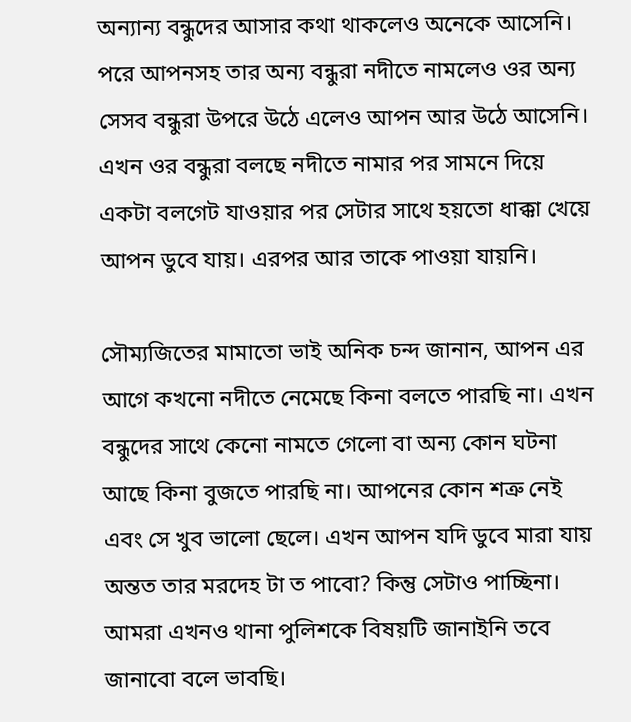অন্যান্য বন্ধুদের আসার কথা থাকলেও অনেকে আসেনি। পরে আপনসহ তার অন্য বন্ধুরা নদীতে নামলেও ওর অন্য সেসব বন্ধুরা উপরে উঠে এলেও আপন আর উঠে আসেনি। এখন ওর বন্ধুরা বলছে নদীতে নামার পর সামনে দিয়ে একটা বলগেট যাওয়ার পর সেটার সাথে হয়তো ধাক্কা খেয়ে আপন ডুবে যায়। এরপর আর তাকে পাওয়া যায়নি।

সৌম্যজিতের মামাতো ভাই অনিক চন্দ জানান, আপন এর আগে কখনো নদীতে নেমেছে কিনা বলতে পারছি না। এখন বন্ধুদের সাথে কেনো নামতে গেলো বা অন্য কোন ঘটনা আছে কিনা বুজতে পারছি না। আপনের কোন শত্রু নেই এবং সে খুব ভালো ছেলে। এখন আপন যদি ডুবে মারা যায় অন্তত তার মরদেহ টা ত পাবো? কিন্তু সেটাও পাচ্ছিনা। আমরা এখনও থানা পুলিশকে বিষয়টি জানাইনি তবে জানাবো বলে ভাবছি।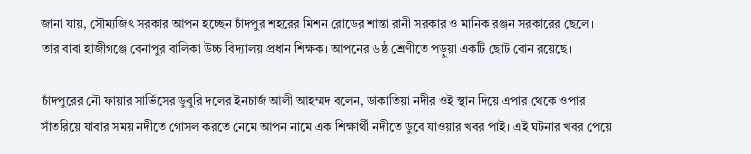জানা যায়, সৌম‍্যজিৎ সরকার আপন হচ্ছেন চাঁদপুর শহরের মিশন রোডের শান্তা রানী সরকার ও মানিক রঞ্জন সরকারের ছেলে। তার বাবা হাজীগঞ্জে বেনাপুর বালিকা উচ্চ বিদ্যালয় প্রধান শিক্ষক। আপনের ৬ষ্ঠ শ্রেণীতে পড়ুয়া একটি ছোট বোন রয়েছে।

চাঁদপুরের নৌ ফায়ার সার্ভিসের ডুবুরি দলের ইনচার্জ আলী আহম্মদ বলেন, ডাকাতিয়া নদীর ওই স্থান দিয়ে এপার থেকে ওপার সাঁতরিয়ে যাবার সময় নদীতে গোসল করতে নেমে আপন নামে এক শিক্ষার্থী নদীতে ডুবে যাওয়ার খবর পাই। এই ঘটনার খবর পেয়ে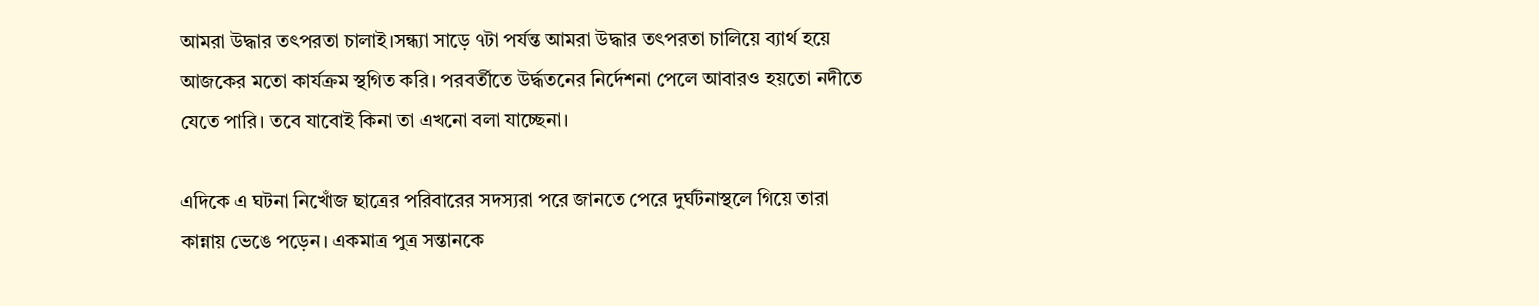আমরা উদ্ধার তৎপরতা চালাই।সন্ধ্যা সাড়ে ৭টা পর্যন্ত আমরা উদ্ধার তৎপরতা চালিয়ে ব্যার্থ হয়ে আজকের মতো কার্যক্রম স্থগিত করি। পরবর্তীতে উর্দ্ধতনের নির্দেশনা পেলে আবারও হয়তো নদীতে যেতে পারি। তবে যাবোই কিনা তা এখনো বলা যাচ্ছেনা।

এদিকে এ ঘটনা নিখোঁজ ছাত্রের পরিবারের সদস্যরা পরে জানতে পেরে দুর্ঘটনাস্থলে গিয়ে তারা কান্নায় ভেঙে পড়েন। একমাত্র পুত্র সন্তানকে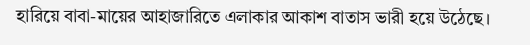হারিয়ে বাবা-মায়ের আহাজারিতে এলাকার আকাশ বাতাস ভারী হয়ে উঠেছে।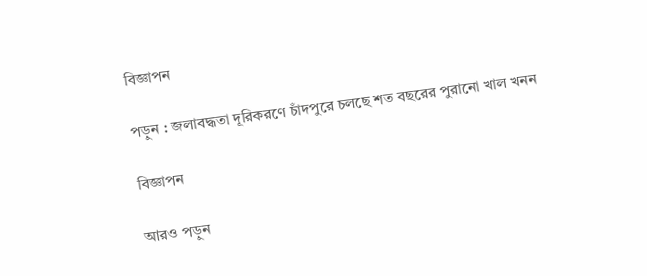বিজ্ঞাপন

পড়ুন : জলাবদ্ধতা দূরিকরণে চাঁদপুরে চলছে শত বছরের পুরানো খাল খনন

বিজ্ঞাপন

আরও পড়ুন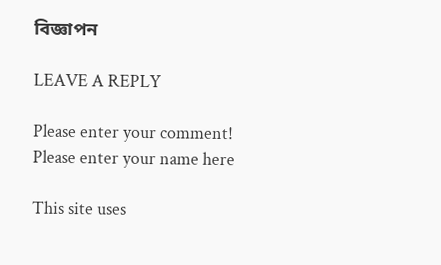বিজ্ঞাপন

LEAVE A REPLY

Please enter your comment!
Please enter your name here

This site uses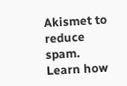Akismet to reduce spam. Learn how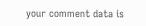your comment data is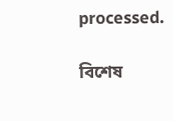processed.

বিশেষ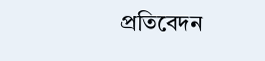প্রতিবেদন